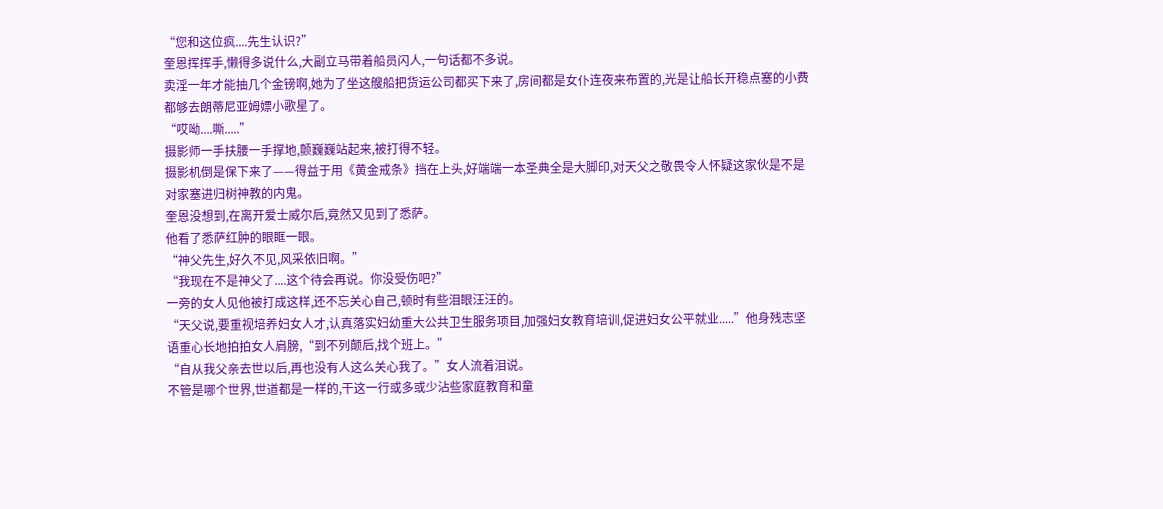“您和这位疯....先生认识?”
奎恩挥挥手,懒得多说什么,大副立马带着船员闪人,一句话都不多说。
卖淫一年才能抽几个金镑啊,她为了坐这艘船把货运公司都买下来了,房间都是女仆连夜来布置的,光是让船长开稳点塞的小费都够去朗蒂尼亚姆嫖小歌星了。
“哎呦....嘶.....”
摄影师一手扶腰一手撑地,颤巍巍站起来,被打得不轻。
摄影机倒是保下来了——得益于用《黄金戒条》挡在上头,好端端一本圣典全是大脚印,对天父之敬畏令人怀疑这家伙是不是对家塞进归树神教的内鬼。
奎恩没想到,在离开爱士威尔后,竟然又见到了悉萨。
他看了悉萨红肿的眼眶一眼。
“神父先生,好久不见,风采依旧啊。”
“我现在不是神父了....这个待会再说。你没受伤吧?”
一旁的女人见他被打成这样,还不忘关心自己,顿时有些泪眼汪汪的。
“天父说,要重视培养妇女人才,认真落实妇幼重大公共卫生服务项目,加强妇女教育培训,促进妇女公平就业.....”他身残志坚语重心长地拍拍女人肩膀,“到不列颠后,找个班上。”
“自从我父亲去世以后,再也没有人这么关心我了。”女人流着泪说。
不管是哪个世界,世道都是一样的,干这一行或多或少沾些家庭教育和童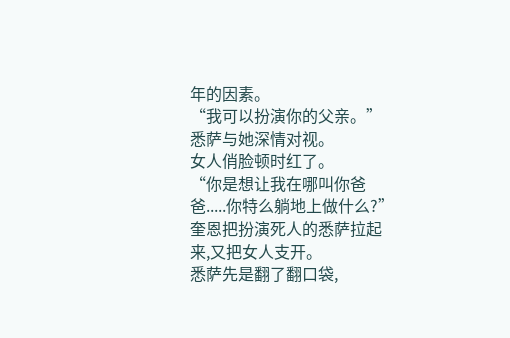年的因素。
“我可以扮演你的父亲。”悉萨与她深情对视。
女人俏脸顿时红了。
“你是想让我在哪叫你爸爸.....你特么躺地上做什么?”
奎恩把扮演死人的悉萨拉起来,又把女人支开。
悉萨先是翻了翻口袋,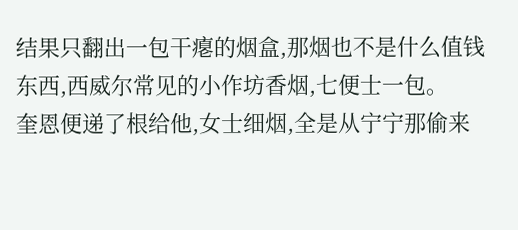结果只翻出一包干瘪的烟盒,那烟也不是什么值钱东西,西威尔常见的小作坊香烟,七便士一包。
奎恩便递了根给他,女士细烟,全是从宁宁那偷来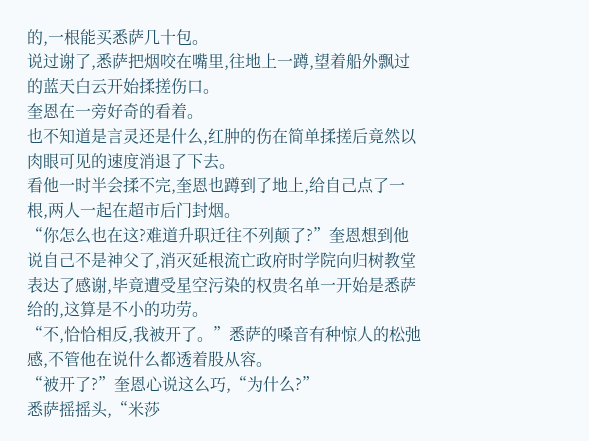的,一根能买悉萨几十包。
说过谢了,悉萨把烟咬在嘴里,往地上一蹲,望着船外飘过的蓝天白云开始揉搓伤口。
奎恩在一旁好奇的看着。
也不知道是言灵还是什么,红肿的伤在简单揉搓后竟然以肉眼可见的速度消退了下去。
看他一时半会揉不完,奎恩也蹲到了地上,给自己点了一根,两人一起在超市后门封烟。
“你怎么也在这?难道升职迁往不列颠了?”奎恩想到他说自己不是神父了,消灭延根流亡政府时学院向归树教堂表达了感谢,毕竟遭受星空污染的权贵名单一开始是悉萨给的,这算是不小的功劳。
“不,恰恰相反,我被开了。”悉萨的嗓音有种惊人的松弛感,不管他在说什么都透着股从容。
“被开了?”奎恩心说这么巧,“为什么?”
悉萨摇摇头,“米莎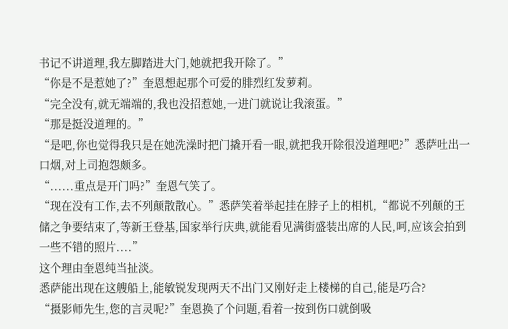书记不讲道理,我左脚踏进大门,她就把我开除了。”
“你是不是惹她了?”奎恩想起那个可爱的腓烈红发萝莉。
“完全没有,就无端端的,我也没招惹她,一进门就说让我滚蛋。”
“那是挺没道理的。”
“是吧,你也觉得我只是在她洗澡时把门撬开看一眼,就把我开除很没道理吧?”悉萨吐出一口烟,对上司抱怨颇多。
“......重点是开门吗?”奎恩气笑了。
“现在没有工作,去不列颠散散心。”悉萨笑着举起挂在脖子上的相机,“都说不列颠的王储之争要结束了,等新王登基,国家举行庆典,就能看见满街盛装出席的人民,呵,应该会拍到一些不错的照片....”
这个理由奎恩纯当扯淡。
悉萨能出现在这艘船上,能敏锐发现两天不出门又刚好走上楼梯的自己,能是巧合?
“摄影师先生,您的言灵呢?”奎恩换了个问题,看着一按到伤口就倒吸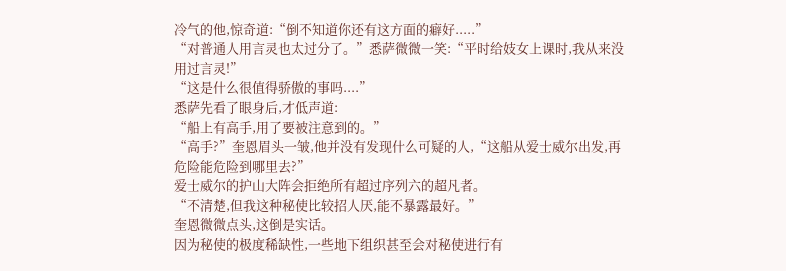冷气的他,惊奇道:“倒不知道你还有这方面的癖好.....”
“对普通人用言灵也太过分了。”悉萨微微一笑:“平时给妓女上课时,我从来没用过言灵!”
“这是什么很值得骄傲的事吗....”
悉萨先看了眼身后,才低声道:
“船上有高手,用了要被注意到的。”
“高手?”奎恩眉头一皱,他并没有发现什么可疑的人,“这船从爱士威尔出发,再危险能危险到哪里去?”
爱士威尔的护山大阵会拒绝所有超过序列六的超凡者。
“不清楚,但我这种秘使比较招人厌,能不暴露最好。”
奎恩微微点头,这倒是实话。
因为秘使的极度稀缺性,一些地下组织甚至会对秘使进行有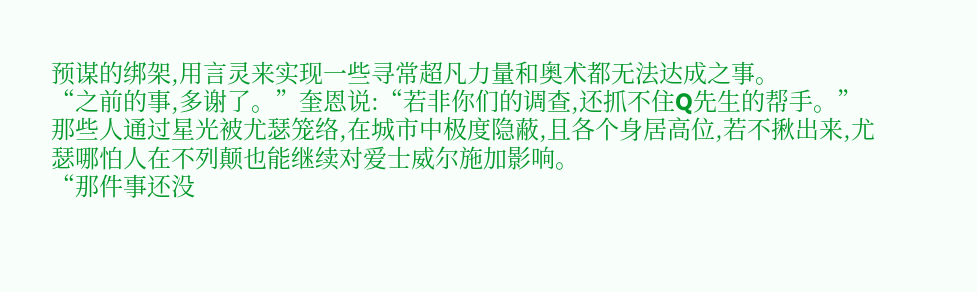预谋的绑架,用言灵来实现一些寻常超凡力量和奥术都无法达成之事。
“之前的事,多谢了。”奎恩说:“若非你们的调查,还抓不住Q先生的帮手。”
那些人通过星光被尤瑟笼络,在城市中极度隐蔽,且各个身居高位,若不揪出来,尤瑟哪怕人在不列颠也能继续对爱士威尔施加影响。
“那件事还没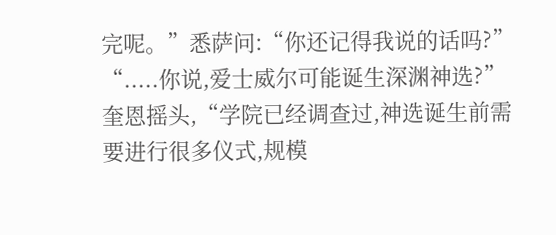完呢。”悉萨问:“你还记得我说的话吗?”
“.....你说,爱士威尔可能诞生深渊神选?”
奎恩摇头,“学院已经调查过,神选诞生前需要进行很多仪式,规模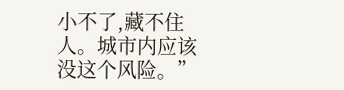小不了,藏不住人。城市内应该没这个风险。”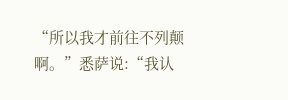“所以我才前往不列颠啊。”悉萨说:“我认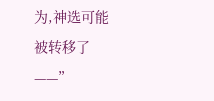为,神选可能被转移了——”